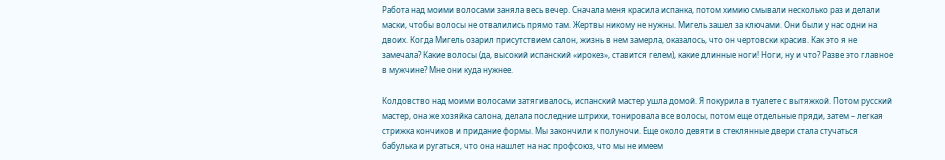Работа над моими волосами заняла весь вечер. Сначала меня красила испанка, потом химию смывали несколько раз и делали маски, чтобы волосы не отвалились прямо там. Жертвы никому не нужны. Мигель зашел за ключами. Они были у нас одни на двоих. Когда Мигель озарил присутствием салон, жизнь в нем замерла, оказалось, что он чертовски красив. Как это я не замечала? Какие волосы (да, высокий испанский «ирокез», ставится гелем), какие длинные ноги! Ноги, ну и что? Разве это главное в мужчине? Мне они куда нужнее.

Колдовство над моими волосами затягивалось, испанский мастер ушла домой. Я покурила в туалете с вытяжкой. Потом русский мастер, она же хозяйка салона, делала последние штрихи, тонировала все волосы, потом еще отдельные пряди, затем – легкая стрижка кончиков и придание формы. Мы закончили к полуночи. Еще около девяти в стеклянные двери стала стучаться бабулька и ругаться, что она нашлет на нас профсоюз, что мы не имеем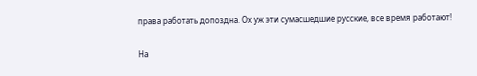права работать допоздна. Ох уж эти сумасшедшие русские, все время работают!

На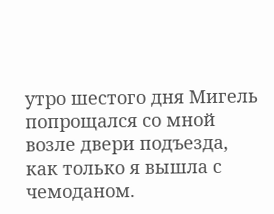утро шестого дня Мигель попрощался со мной возле двери подъезда, как только я вышла с чемоданом.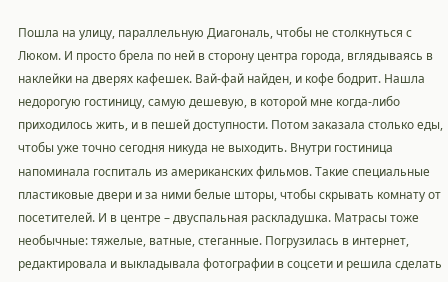Пошла на улицу, параллельную Диагональ, чтобы не столкнуться с Люком. И просто брела по ней в сторону центра города, вглядываясь в наклейки на дверях кафешек. Вай-фай найден, и кофе бодрит. Нашла недорогую гостиницу, самую дешевую, в которой мне когда-либо приходилось жить, и в пешей доступности. Потом заказала столько еды, чтобы уже точно сегодня никуда не выходить. Внутри гостиница напоминала госпиталь из американских фильмов. Такие специальные пластиковые двери и за ними белые шторы, чтобы скрывать комнату от посетителей. И в центре – двуспальная раскладушка. Матрасы тоже необычные: тяжелые, ватные, стеганные. Погрузилась в интернет, редактировала и выкладывала фотографии в соцсети и решила сделать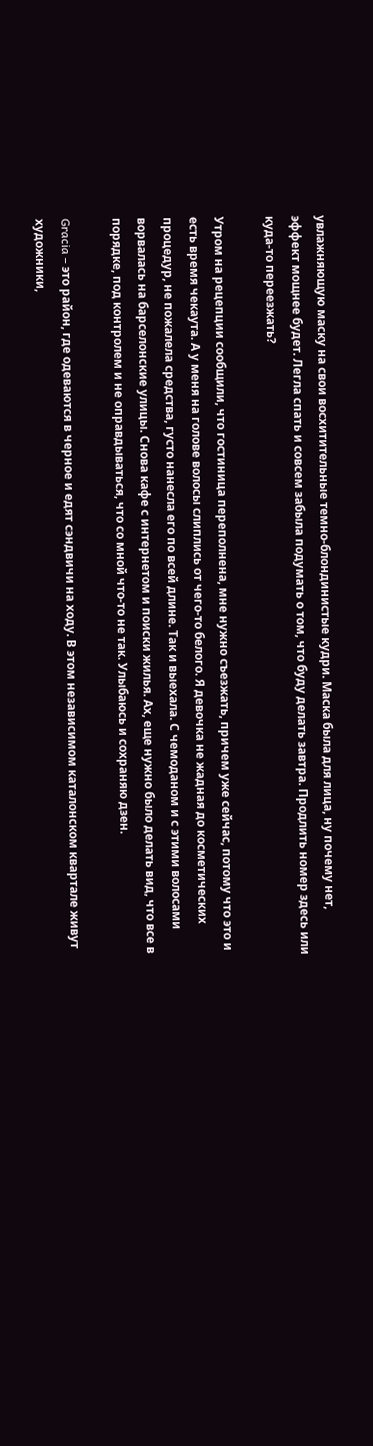увлажняющую маску на свои восхитительные темно-блондинистые кудри. Маска была для лица, ну почему нет, эффект мощнее будет. Легла спать и совсем забыла подумать о том, что буду делать завтра. Продлить номер здесь или куда-то переезжать?

Утром на рецепции сообщили, что гостиница переполнена, мне нужно съезжать, причем уже сейчас, потому что это и есть время чекаута. А у меня на голове волосы слиплись от чего-то белого. Я девочка не жадная до косметических процедур, не пожалела средства, густо нанесла его по всей длине. Так и выехала. С чемоданом и с этими волосами ворвалась на барселонские улицы. Снова кафе с интернетом и поиски жилья. Ах, еще нужно было делать вид, что все в порядке, под контролем и не оправдываться, что со мной что-то не так. Улыбаюсь и сохраняю дзен.

Gracia – это район, где одеваются в черное и едят сэндвичи на ходу. В этом независимом каталонском квартале живут художники,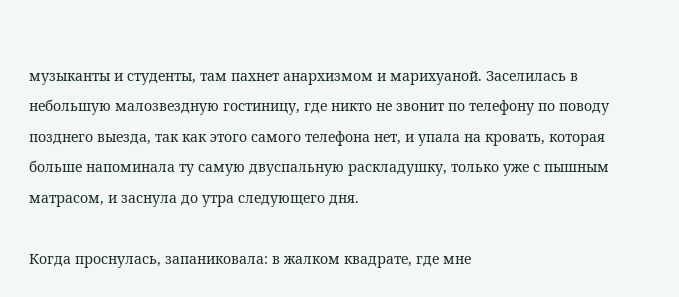музыканты и студенты, там пахнет анархизмом и марихуаной. Заселилась в небольшую малозвездную гостиницу, где никто не звонит по телефону по поводу позднего выезда, так как этого самого телефона нет, и упала на кровать, которая больше напоминала ту самую двуспальную раскладушку, только уже с пышным матрасом, и заснула до утра следующего дня.

Когда проснулась, запаниковала: в жалком квадрате, где мне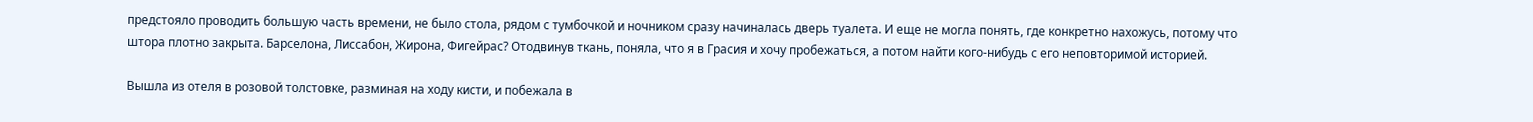предстояло проводить большую часть времени, не было стола, рядом с тумбочкой и ночником сразу начиналась дверь туалета. И еще не могла понять, где конкретно нахожусь, потому что штора плотно закрыта. Барселона, Лиссабон, Жирона, Фигейрас? Отодвинув ткань, поняла, что я в Грасия и хочу пробежаться, а потом найти кого-нибудь с его неповторимой историей.

Вышла из отеля в розовой толстовке, разминая на ходу кисти, и побежала в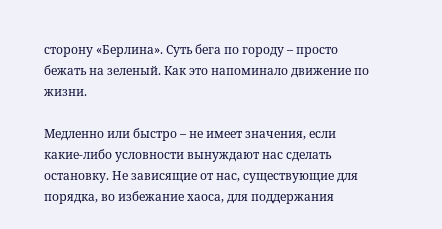сторону «Берлина». Суть бега по городу – просто бежать на зеленый. Как это напоминало движение по жизни.

Медленно или быстро – не имеет значения, если какие-либо условности вынуждают нас сделать остановку. Не зависящие от нас, существующие для порядка, во избежание хаоса, для поддержания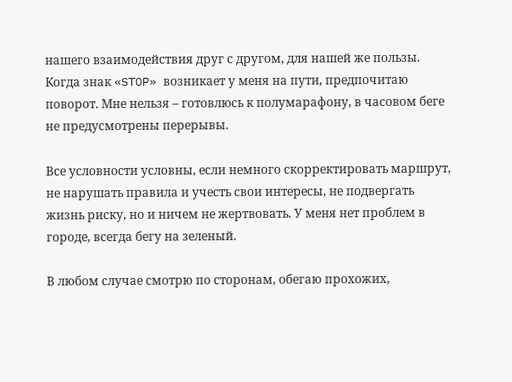нашего взаимодействия друг с другом, для нашей же пользы. Когда знак «STOP» возникает у меня на пути, предпочитаю поворот. Мне нельзя – готовлюсь к полумарафону, в часовом беге не предусмотрены перерывы.

Все условности условны, если немного скорректировать маршрут, не нарушать правила и учесть свои интересы, не подвергать жизнь риску, но и ничем не жертвовать. У меня нет проблем в городе, всегда бегу на зеленый.

В любом случае смотрю по сторонам, обегаю прохожих,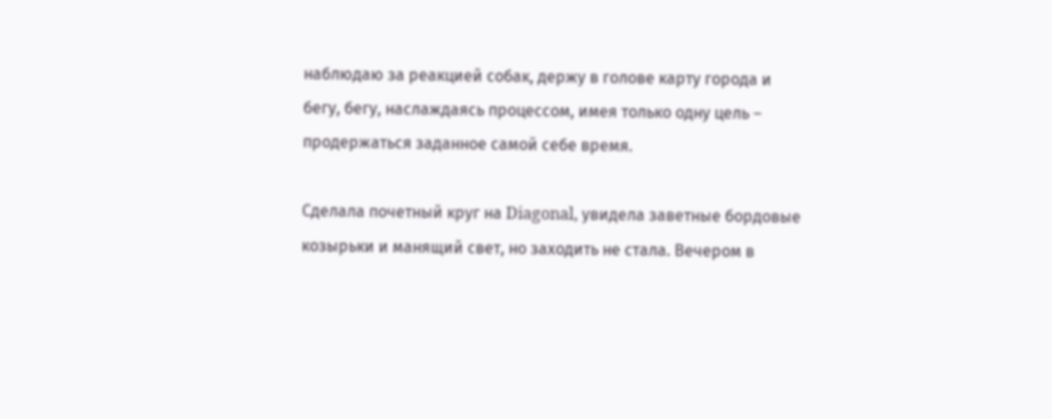наблюдаю за реакцией собак, держу в голове карту города и бегу, бегу, наслаждаясь процессом, имея только одну цель – продержаться заданное самой себе время.

Сделала почетный круг на Diagonal, увидела заветные бордовые козырьки и манящий свет, но заходить не стала. Вечером в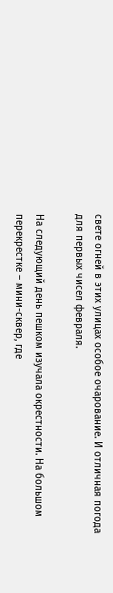свете огней в этих улицах особое очарование. И отличная погода для первых чисел февраля.

На следующий день пешком изучала окрестности. На большом перекрестке – мини-сквер, где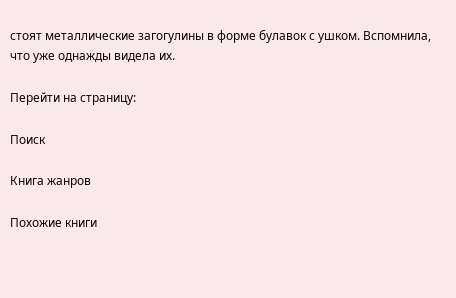стоят металлические загогулины в форме булавок с ушком. Вспомнила, что уже однажды видела их.

Перейти на страницу:

Поиск

Книга жанров

Похожие книги